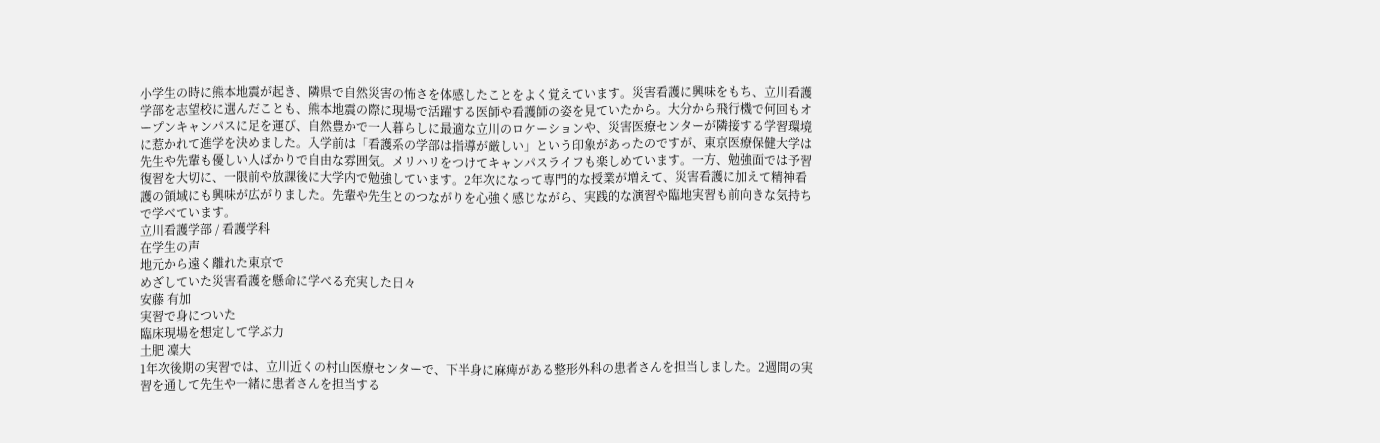小学生の時に熊本地震が起き、隣県で自然災害の怖さを体感したことをよく覚えています。災害看護に興味をもち、立川看護学部を志望校に選んだことも、熊本地震の際に現場で活躍する医師や看護師の姿を見ていたから。大分から飛行機で何回もオープンキャンパスに足を運び、自然豊かで一人暮らしに最適な立川のロケーションや、災害医療センターが隣接する学習環境に惹かれて進学を決めました。入学前は「看護系の学部は指導が厳しい」という印象があったのですが、東京医療保健大学は先生や先輩も優しい人ばかりで自由な雰囲気。メリハリをつけてキャンパスライフも楽しめています。一方、勉強面では予習復習を大切に、一限前や放課後に大学内で勉強しています。2年次になって専門的な授業が増えて、災害看護に加えて精神看護の領域にも興味が広がりました。先輩や先生とのつながりを心強く感じながら、実践的な演習や臨地実習も前向きな気持ちで学べています。
立川看護学部 / 看護学科
在学生の声
地元から遠く離れた東京で
めざしていた災害看護を懸命に学べる充実した日々
安藤 有加
実習で身についた
臨床現場を想定して学ぶ力
土肥 凜大
1年次後期の実習では、立川近くの村山医療センターで、下半身に麻痺がある整形外科の患者さんを担当しました。2週間の実習を通して先生や一緒に患者さんを担当する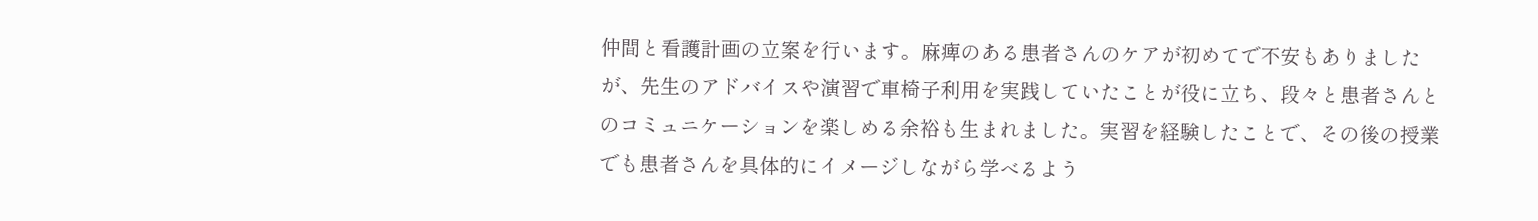仲間と看護計画の立案を行います。麻痺のある患者さんのケアが初めてで不安もありましたが、先生のアドバイスや演習で車椅子利用を実践していたことが役に立ち、段々と患者さんとのコミュニケーションを楽しめる余裕も生まれました。実習を経験したことで、その後の授業でも患者さんを具体的にイメージしながら学べるよう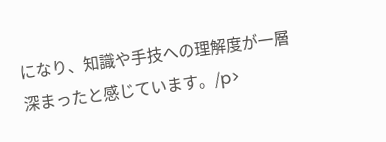になり、知識や手技への理解度が一層深まったと感じています。/p>